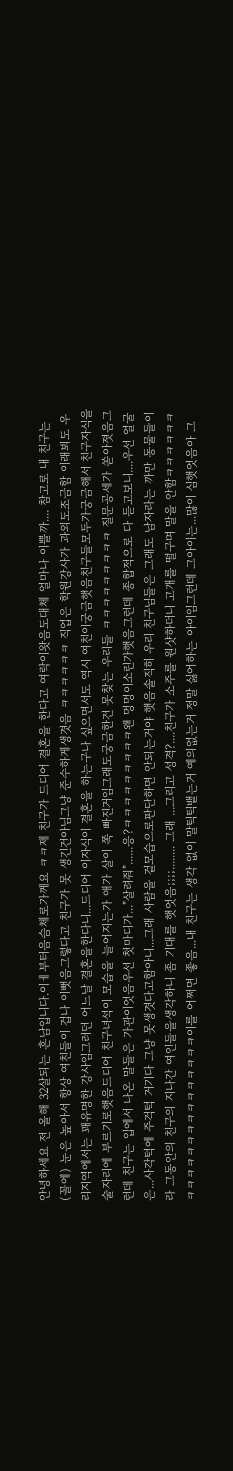안녕하세요 전 올해 32살되는 흔남입니다.이ㅔ부터음슴체로가께요 ㅋㅋ제 친구가 드디어 결혼을 한다고 여락이왓음도대체 얼마나 이쁠까.... 참고로 내 친구는 (꼴에) 눈은 높아서 항상 여친들이 겁나 이뻣음그렇다고 친구가 못 생긴건아님그냥 준수하게생겻음 ㅋㅋㅋㅋㅋㅋ 직업은 학원강사가 과외도조금함 이래뵈도 우리지역에서는 꽤유명한 강사임그러던 어느날 결혼을한다니...드디어 이자식이 결혼을 하는구나 싶으면서도 역시 여친이궁금햇음친구들모두가궁금해서 친구자식을 술자리에 부르기로햇음드디어 친구녀석이 모습을 늘어지는가 애가 살이 쪽 빠진거임그래도궁금한건 못찾는 우리들 ㅋㅋㅋㅋㅋㅋㅋㅋㅋ 질문공세가 쏟아졋음그런데 친구는 입에서 나온 말들은 가관이엇음우선 첫마디가..."살려줘"......응?ㅋㅋㅋㅋㅋㅋㅋㅋㅋ왠 멍멍이소린가햇음그런데 종합적으로 다 듣고보니....우선 얼굴은...사각턱에 주걱턱 거기다 그냥 못생겻다고함아니...그래 사람을 겉모습으로판단하면 안되는거야 햇음솔직히 우리 친구님들은 그래도 남자라는 까만 동물들이라 그동안의 친구의 지나간 여인들을생각하니 좀 기대를 햇엇음;;;;........ 그래 ...그리고 성격?....친구가 소주를 원샷하더니 고개를 떨구며 말을 안함ㅋㅋㅋㅋㅋㅋㅋㅋㅋㅋㅋㅋㅋㅋㅋㅋㅋㅋㅋㅋㅋ이를 어쩌면 좋음...내 친구는 생각 없이 말틱틱뱉는거 예의없는거 정말 싫어하는 아이임그런데 그아이는...많이 심햇엇음아 그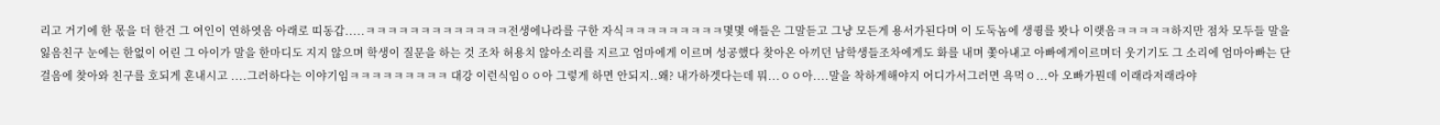리고 거기에 한 몫을 더 한건 그 여인이 연하엿음 아래로 띠동갑.....ㅋㅋㅋㅋㅋㅋㅋㅋㅋㅋㅋㅋㅋ전생에나라를 구한 자식ㅋㅋㅋㅋㅋㅋㅋㅋㅋ몇몇 애들은 그말듣고 그냥 모든게 용서가된다며 이 도둑놈에 생큉를 봣나 이랫음ㅋㅋㅋㅋㅋ하지만 점차 모두들 말을 잃음친구 눈에는 한없이 어린 그 아이가 말을 한마디도 지지 않으며 학생이 질문을 하는 것 조차 허용치 않아소리를 지르고 엄마에게 이르며 성공했다 찾아온 아끼던 남학생들조차에게도 화를 내며 쫓아냬고 아빠에게이르며더 웃기기도 그 소리에 엄마아빠는 단 걸음에 찾아와 친구를 호되게 혼내시고 ....그러하다는 이야기임ㅋㅋㅋㅋㅋㅋㅋㅋㅋ 대강 이런식임ㅇㅇ아 그렇게 하면 안되지..왜? 내가하겟다는데 뭐...ㅇㅇ아....말을 착하게해야지 어디가서그러면 욕먹ㅇ...아 오빠가뭔데 이래라저래라야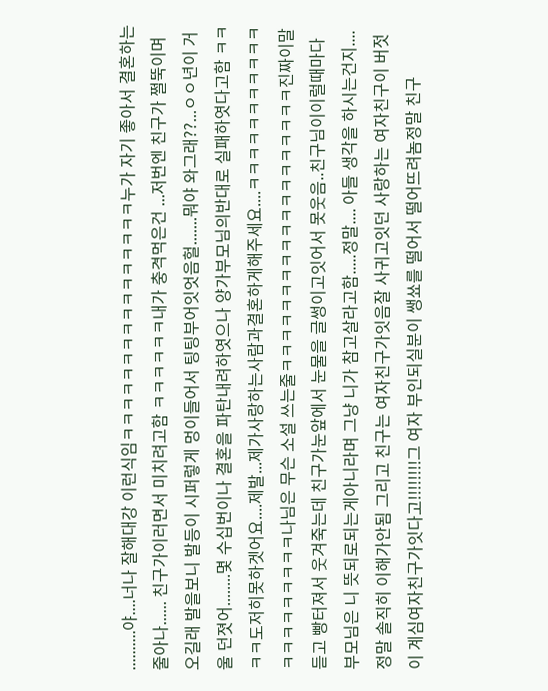..........야....너나 잘해대강 이런식임ㅋㅋㅋㅋㅋㅋㅋㅋㅋㅋㅋㅋㅋㅋㅋㅋ누가 자기 좋아서 결혼하는 줄아나...... 친구가이러면서 미치려고함 ㅋㅋㅋㅋㅋㅋ내가 충격먹은건 ...저번엔 친구가 쩔뚝이며오길래 발을보니 발등이 시퍼렇게 멍이들어서 팅팅부어잇엇음헐.......뭐야 와그래??...ㅇㅇ년이 거울 던졋어........몇 수십번이나 결혼을 파탄내려하엿으나 양가부모님의반대로 실패하엿다고함 ㅋㅋㅋㅋ도저히못하겟어요....제발...제가사랑하는사람과결혼하게해주세요....ㅋㅋㅋㅋㅋㅋㅋㅋㅋㅋㅋㅋㅋㅋㅋㅋㅋㅋㅋㅋ나님은 무슨 소설 쓰는줄ㅋㅋㅋㅋㅋㅋㅋㅋㅋㅋㅋㅋㅋㅋㅋㅋㅋㅋㅋ진짜이말듣고 빵터져서 웃겨죽는데 친구가눈앞에서 눈물을 글썽이고잇어서 못웃음..친구님이이럴때마다 부모님은 니 뜻되로되는게아니라며 그냥 니가 참고살라고함.....정말.... 아들 생각을 하시는건지....정말 솔직히 이해가안됨 그리고 친구는 여자친구가잇음잘 사귀고잇던 사랑하는 여자친구이 버젓이 계심여자친구가잇다고!!!!!!!!그 여자 부인되실분이 쌩쑈를 떨어서 떨어뜨려놈정말 친구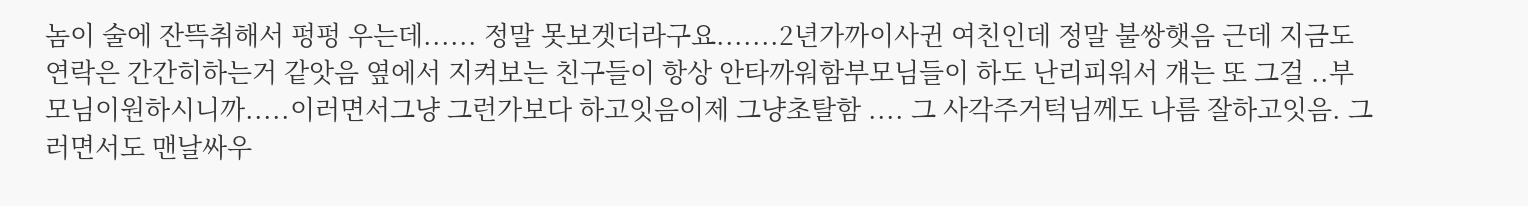놈이 술에 잔뜩취해서 펑펑 우는데...... 정말 못보겟더라구요.......2년가까이사귄 여친인데 정말 불쌍햇음 근데 지금도 연락은 간간히하는거 같앗음 옆에서 지켜보는 친구들이 항상 안타까워함부모님들이 하도 난리피워서 걔는 또 그걸 ..부모님이원하시니까.....이러면서그냥 그런가보다 하고잇음이제 그냥초탈함 .... 그 사각주거턱님께도 나름 잘하고잇음. 그러면서도 맨날싸우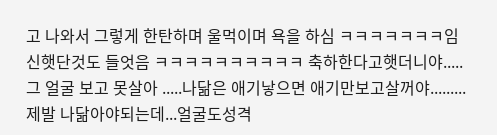고 나와서 그렇게 한탄하며 울먹이며 욕을 하심 ㅋㅋㅋㅋㅋㅋㅋ임신햇단것도 들엇음 ㅋㅋㅋㅋㅋㅋㅋㅋㅋㅋ 축하한다고햇더니야.....그 얼굴 보고 못살아 .....나닮은 애기낳으면 애기만보고살꺼야.........제발 나닮아야되는데...얼굴도성격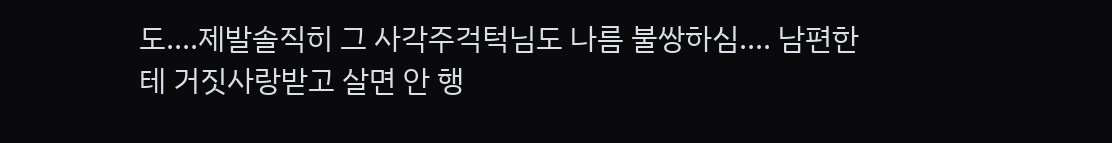도....제발솔직히 그 사각주걱턱님도 나름 불쌍하심.... 남편한테 거짓사랑받고 살면 안 행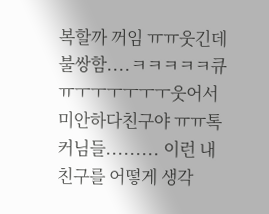복할까 꺼임 ㅠㅠ웃긴데불쌍함....ㅋㅋㅋㅋㅋ큐ㅠㅜㅜㅜㅜㅜㅜ웃어서미안하다친구야 ㅠㅠ톡커님들......... 이런 내친구를 어떻게 생각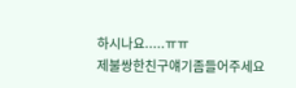하시나요.....ㅠㅠ
제불쌍한친구얘기좀들어주세요